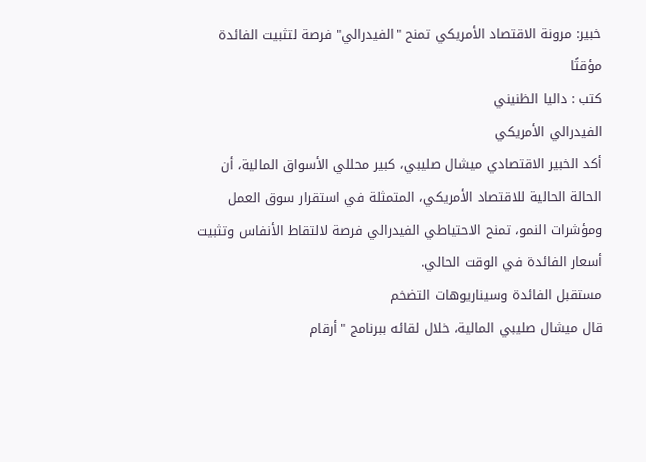خبير: مرونة الاقتصاد الأمريكي تمنح "الفيدرالي" فرصة لتثبيت الفائدة مؤقتًا
كتب : داليا الظنيني
الفيدرالي الأمريكي
أكد الخبير الاقتصادي ميشال صليبي، كبير محللي الأسواق المالية، أن الحالة الحالية للاقتصاد الأمريكي، المتمثلة في استقرار سوق العمل ومؤشرات النمو، تمنح الاحتياطي الفيدرالي فرصة لالتقاط الأنفاس وتثبيت أسعار الفائدة في الوقت الحالي.
مستقبل الفائدة وسيناريوهات التضخم
قال ميشال صليبي المالية، خلال لقائه ببرنامج "أرقام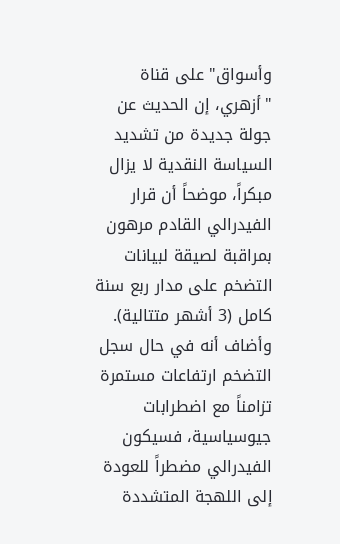وأسواق" على قناة "أزهري، إن الحديث عن جولة جديدة من تشديد السياسة النقدية لا يزال مبكراً، موضحاً أن قرار الفيدرالي القادم مرهون بمراقبة لصيقة لبيانات التضخم على مدار ربع سنة كامل (3 أشهر متتالية).
وأضاف أنه في حال سجل التضخم ارتفاعات مستمرة تزامناً مع اضطرابات جيوسياسية، فسيكون الفيدرالي مضطراً للعودة إلى اللهجة المتشددة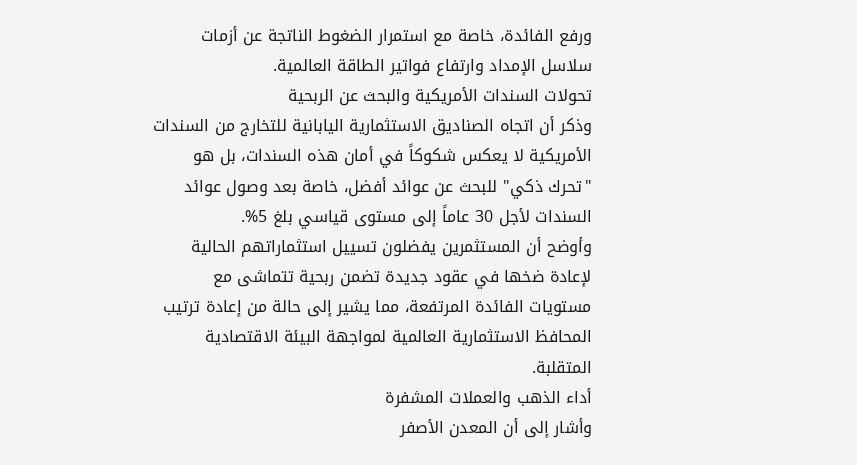ورفع الفائدة، خاصة مع استمرار الضغوط الناتجة عن أزمات سلاسل الإمداد وارتفاع فواتير الطاقة العالمية.
تحولات السندات الأمريكية والبحث عن الربحية
وذكر أن اتجاه الصناديق الاستثمارية اليابانية للتخارج من السندات الأمريكية لا يعكس شكوكاً في أمان هذه السندات، بل هو "تحرك ذكي" للبحث عن عوائد أفضل، خاصة بعد وصول عوائد السندات لأجل 30 عاماً إلى مستوى قياسي بلغ 5%.
وأوضح أن المستثمرين يفضلون تسييل استثماراتهم الحالية لإعادة ضخها في عقود جديدة تضمن ربحية تتماشى مع مستويات الفائدة المرتفعة، مما يشير إلى حالة من إعادة ترتيب المحافظ الاستثمارية العالمية لمواجهة البيئة الاقتصادية المتقلبة.
أداء الذهب والعملات المشفرة
وأشار إلى أن المعدن الأصفر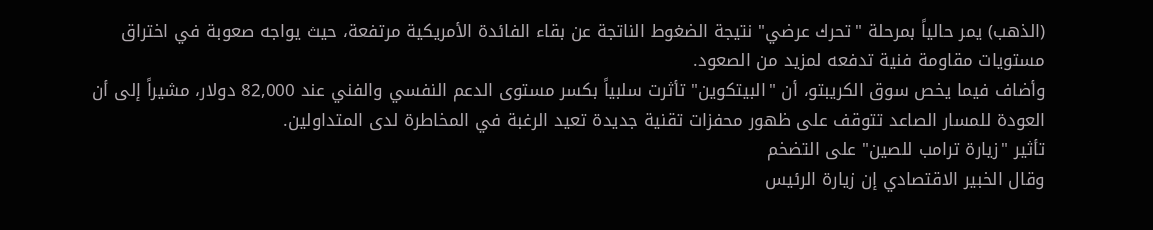(الذهب) يمر حالياً بمرحلة "تحرك عرضي" نتيجة الضغوط الناتجة عن بقاء الفائدة الأمريكية مرتفعة، حيث يواجه صعوبة في اختراق مستويات مقاومة فنية تدفعه لمزيد من الصعود.
وأضاف فيما يخص سوق الكريبتو، أن "البيتكوين" تأثرت سلبياً بكسر مستوى الدعم النفسي والفني عند 82,000 دولار، مشيراً إلى أن العودة للمسار الصاعد تتوقف على ظهور محفزات تقنية جديدة تعيد الرغبة في المخاطرة لدى المتداولين.
تأثير "زيارة ترامب للصين" على التضخم
وقال الخبير الاقتصادي إن زيارة الرئيس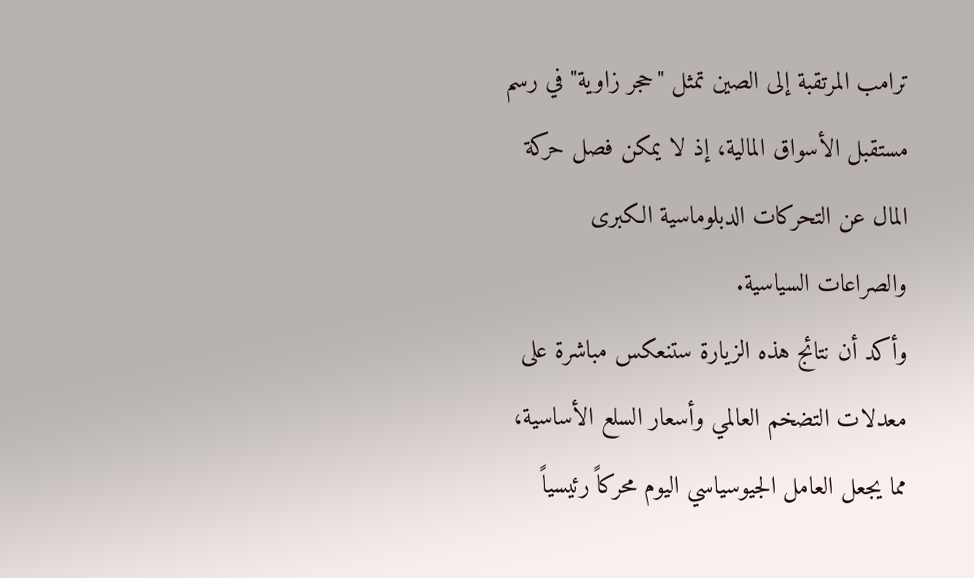ترامب المرتقبة إلى الصين تمثل "حجر زاوية" في رسم مستقبل الأسواق المالية، إذ لا يمكن فصل حركة المال عن التحركات الدبلوماسية الكبرى والصراعات السياسية.
وأكد أن نتائج هذه الزيارة ستنعكس مباشرة على معدلات التضخم العالمي وأسعار السلع الأساسية، مما يجعل العامل الجيوسياسي اليوم محركاً رئيسياً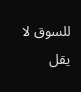للسوق لا يقل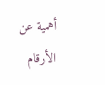أهمية عن الأرقام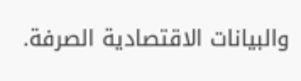والبيانات الاقتصادية الصرفة.